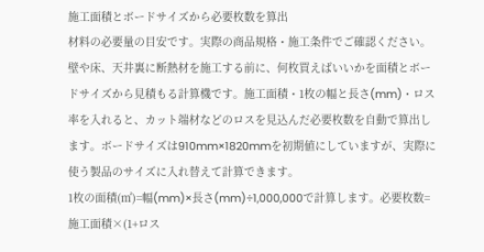施工面積とボードサイズから必要枚数を算出
材料の必要量の目安です。実際の商品規格・施工条件でご確認ください。
壁や床、天井裏に断熱材を施工する前に、何枚買えばいいかを面積とボードサイズから見積もる計算機です。施工面積・1枚の幅と長さ(mm)・ロス率を入れると、カット端材などのロスを見込んだ必要枚数を自動で算出します。ボードサイズは910mm×1820mmを初期値にしていますが、実際に使う製品のサイズに入れ替えて計算できます。
1枚の面積(㎡)=幅(mm)×長さ(mm)÷1,000,000で計算します。必要枚数=施工面積×(1+ロス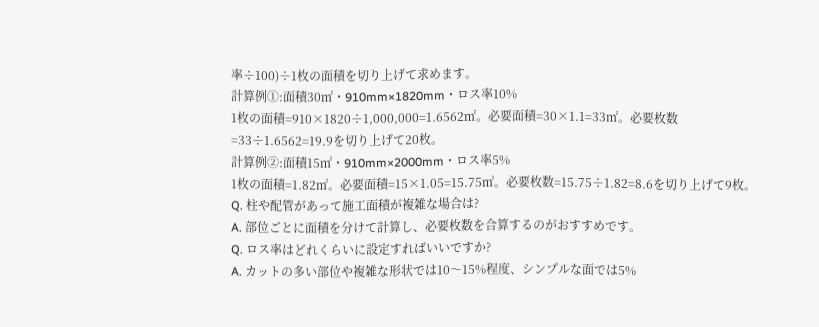率÷100)÷1枚の面積を切り上げて求めます。
計算例①:面積30㎡・910mm×1820mm・ロス率10%
1枚の面積=910×1820÷1,000,000=1.6562㎡。必要面積=30×1.1=33㎡。必要枚数=33÷1.6562=19.9を切り上げて20枚。
計算例②:面積15㎡・910mm×2000mm・ロス率5%
1枚の面積=1.82㎡。必要面積=15×1.05=15.75㎡。必要枚数=15.75÷1.82=8.6を切り上げて9枚。
Q. 柱や配管があって施工面積が複雑な場合は?
A. 部位ごとに面積を分けて計算し、必要枚数を合算するのがおすすめです。
Q. ロス率はどれくらいに設定すればいいですか?
A. カットの多い部位や複雑な形状では10〜15%程度、シンプルな面では5%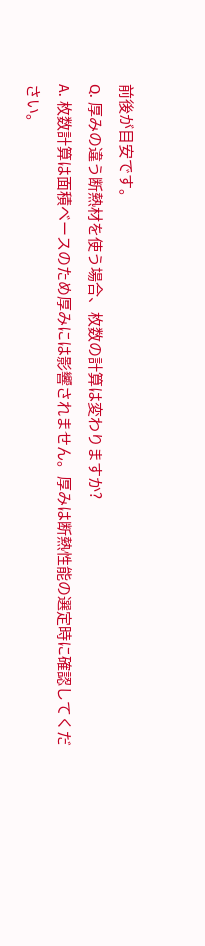前後が目安です。
Q. 厚みの違う断熱材を使う場合、枚数の計算は変わりますか?
A. 枚数計算は面積ベースのため厚みには影響されません。厚みは断熱性能の選定時に確認してください。